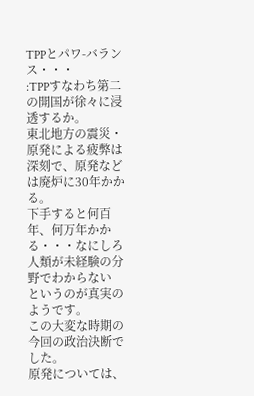TPPとパワ-バランス・・・
:TPPすなわち第二の開国が徐々に浸透するか。
東北地方の震災・原発による疲弊は深刻で、原発などは廃炉に30年かかる。
下手すると何百年、何万年かかる・・・なにしろ人類が未経験の分野でわからない
というのが真実のようです。
この大変な時期の今回の政治決断でした。
原発については、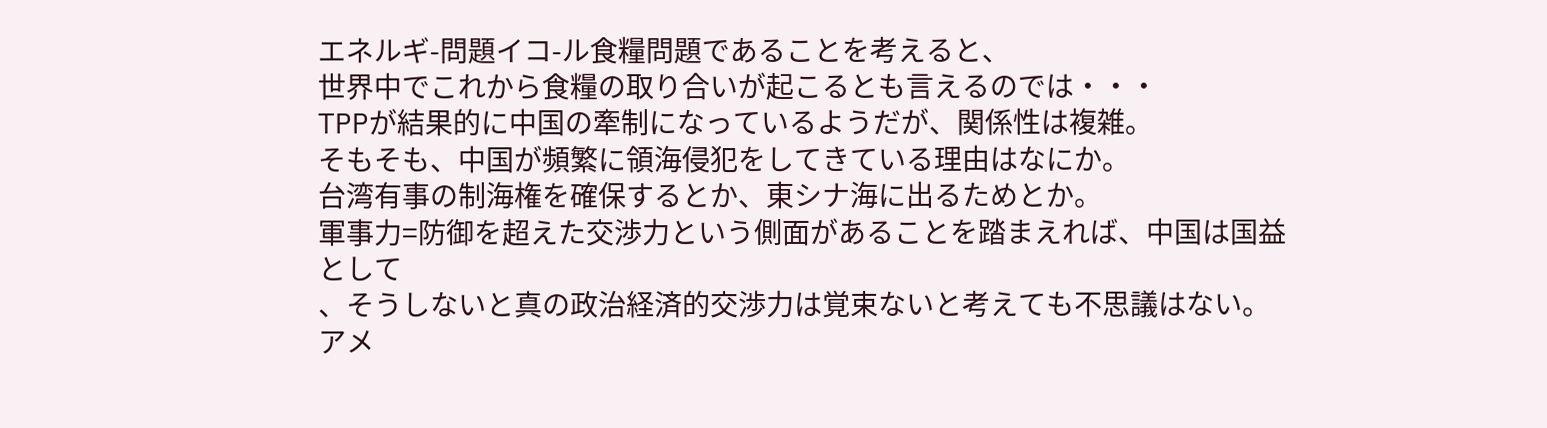エネルギ-問題イコ-ル食糧問題であることを考えると、
世界中でこれから食糧の取り合いが起こるとも言えるのでは・・・
TPPが結果的に中国の牽制になっているようだが、関係性は複雑。
そもそも、中国が頻繁に領海侵犯をしてきている理由はなにか。
台湾有事の制海権を確保するとか、東シナ海に出るためとか。
軍事力=防御を超えた交渉力という側面があることを踏まえれば、中国は国益として
、そうしないと真の政治経済的交渉力は覚束ないと考えても不思議はない。
アメ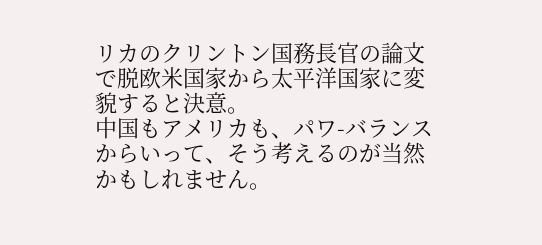リカのクリントン国務長官の論文で脱欧米国家から太平洋国家に変貌すると決意。
中国もアメリカも、パワ-バランスからいって、そう考えるのが当然かもしれません。